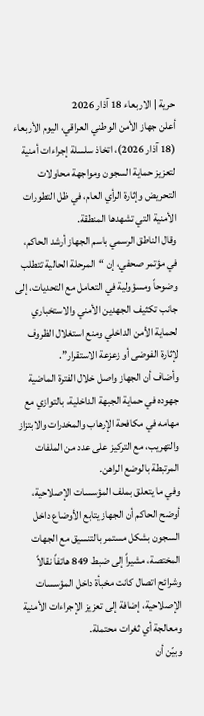حرية | الاربعاء 18 آذار 2026
أعلن جهاز الأمن الوطني العراقي، اليوم الأربعاء (18 آذار 2026)، اتخاذ سلسلة إجراءات أمنية لتعزيز حماية السجون ومواجهة محاولات التحريض وإثارة الرأي العام، في ظل التطورات الأمنية التي تشهدها المنطقة.
وقال الناطق الرسمي باسم الجهاز أرشد الحاكم، في مؤتمر صحفي، إن “المرحلة الحالية تتطلب وضوحاً ومسؤولية في التعامل مع التحديات، إلى جانب تكثيف الجهدين الأمني والاستخباري لحماية الأمن الداخلي ومنع استغلال الظروف لإثارة الفوضى أو زعزعة الاستقرار”.
وأضاف أن الجهاز واصل خلال الفترة الماضية جهوده في حماية الجبهة الداخلية، بالتوازي مع مهامه في مكافحة الإرهاب والمخدرات والابتزاز والتهريب، مع التركيز على عدد من الملفات المرتبطة بالوضع الراهن.
وفي ما يتعلق بملف المؤسسات الإصلاحية، أوضح الحاكم أن الجهاز يتابع الأوضاع داخل السجون بشكل مستمر بالتنسيق مع الجهات المختصة، مشيراً إلى ضبط 849 هاتفاً نقالاً وشرائح اتصال كانت مخبأة داخل المؤسسات الإصلاحية، إضافة إلى تعزيز الإجراءات الأمنية ومعالجة أي ثغرات محتملة.
وبيّن أن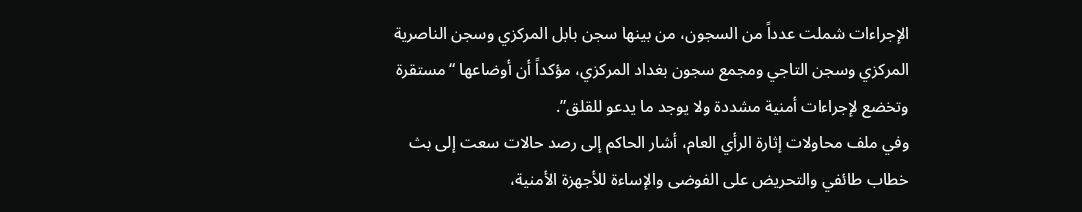الإجراءات شملت عدداً من السجون، من بينها سجن بابل المركزي وسجن الناصرية المركزي وسجن التاجي ومجمع سجون بغداد المركزي، مؤكداً أن أوضاعها “مستقرة وتخضع لإجراءات أمنية مشددة ولا يوجد ما يدعو للقلق”.
وفي ملف محاولات إثارة الرأي العام، أشار الحاكم إلى رصد حالات سعت إلى بث خطاب طائفي والتحريض على الفوضى والإساءة للأجهزة الأمنية،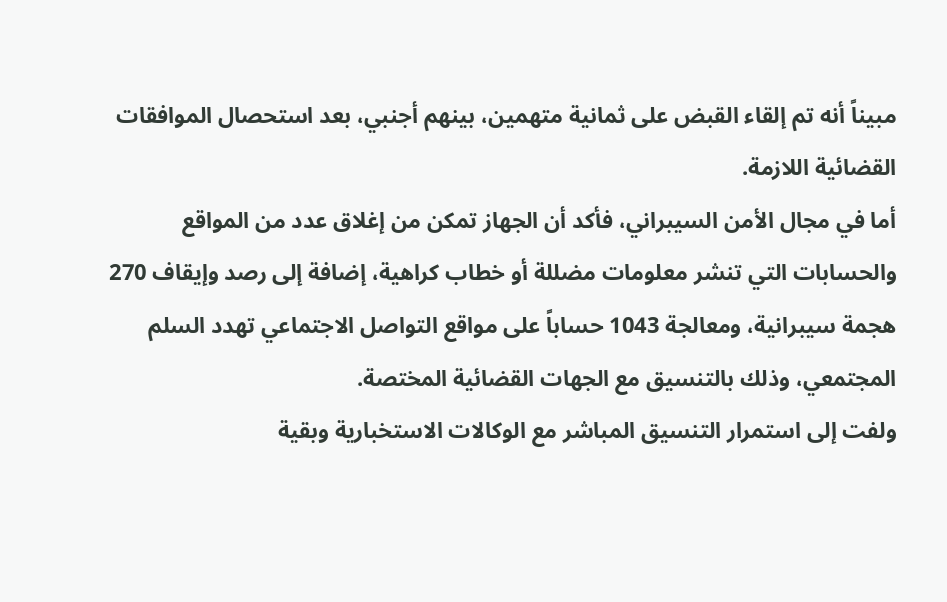مبيناً أنه تم إلقاء القبض على ثمانية متهمين، بينهم أجنبي، بعد استحصال الموافقات القضائية اللازمة.
أما في مجال الأمن السيبراني، فأكد أن الجهاز تمكن من إغلاق عدد من المواقع والحسابات التي تنشر معلومات مضللة أو خطاب كراهية، إضافة إلى رصد وإيقاف 270 هجمة سيبرانية، ومعالجة 1043 حساباً على مواقع التواصل الاجتماعي تهدد السلم المجتمعي، وذلك بالتنسيق مع الجهات القضائية المختصة.
ولفت إلى استمرار التنسيق المباشر مع الوكالات الاستخبارية وبقية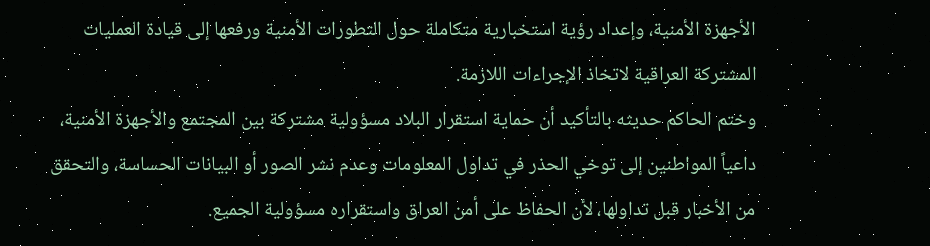الأجهزة الأمنية، وإعداد رؤية استخبارية متكاملة حول التطورات الأمنية ورفعها إلى قيادة العمليات المشتركة العراقية لاتخاذ الإجراءات اللازمة.
وختم الحاكم حديثه بالتأكيد أن حماية استقرار البلاد مسؤولية مشتركة بين المجتمع والأجهزة الأمنية، داعياً المواطنين إلى توخي الحذر في تداول المعلومات وعدم نشر الصور أو البيانات الحساسة، والتحقق من الأخبار قبل تداولها، لأن الحفاظ على أمن العراق واستقراره مسؤولية الجميع.